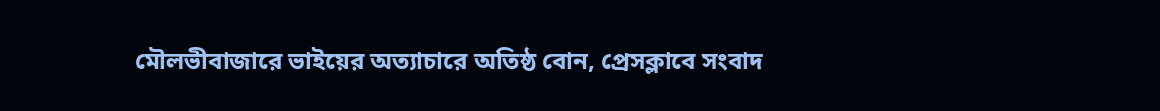মৌলভীবাজারে ভাইয়ের অত্যাচারে অতিষ্ঠ বোন, প্রেসক্লাবে সংবাদ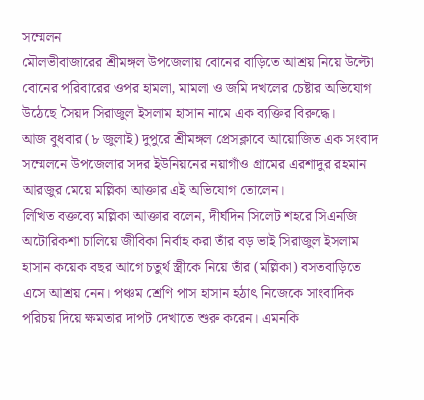সম্মেলন
মৌলভীবাজারের শ্রীমঙ্গল উপজেলায় বোনের বাড়িতে আশ্রয় নিয়ে উল্টো বোনের পরিবারের ওপর হামলা, মামলা ও জমি দখলের চেষ্টার অভিযোগ উঠেছে সৈয়দ সিরাজুল ইসলাম হাসান নামে এক ব্যক্তির বিরুদ্ধে।
আজ বুধবার (৮ জুলাই) দুপুরে শ্রীমঙ্গল প্রেসক্লাবে আয়োজিত এক সংবাদ সম্মেলনে উপজেলার সদর ইউনিয়নের নয়াগাঁও গ্রামের এরশাদুর রহমান আরজুর মেয়ে মল্লিকা আক্তার এই অভিযোগ তোলেন।
লিখিত বক্তব্যে মল্লিকা আক্তার বলেন, দীর্ঘদিন সিলেট শহরে সিএনজি অটোরিকশা চালিয়ে জীবিকা নির্বাহ করা তাঁর বড় ভাই সিরাজুল ইসলাম হাসান কয়েক বছর আগে চতুর্থ স্ত্রীকে নিয়ে তাঁর (মল্লিকা) বসতবাড়িতে এসে আশ্রয় নেন। পঞ্চম শ্রেণি পাস হাসান হঠাৎ নিজেকে সাংবাদিক পরিচয় দিয়ে ক্ষমতার দাপট দেখাতে শুরু করেন। এমনকি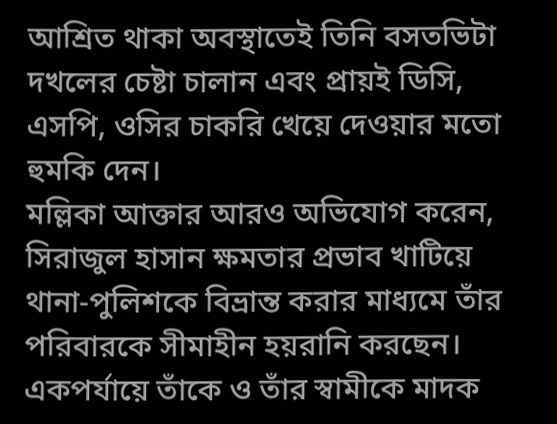আশ্রিত থাকা অবস্থাতেই তিনি বসতভিটা দখলের চেষ্টা চালান এবং প্রায়ই ডিসি, এসপি, ওসির চাকরি খেয়ে দেওয়ার মতো হুমকি দেন।
মল্লিকা আক্তার আরও অভিযোগ করেন, সিরাজুল হাসান ক্ষমতার প্রভাব খাটিয়ে থানা-পুলিশকে বিভ্রান্ত করার মাধ্যমে তাঁর পরিবারকে সীমাহীন হয়রানি করছেন। একপর্যায়ে তাঁকে ও তাঁর স্বামীকে মাদক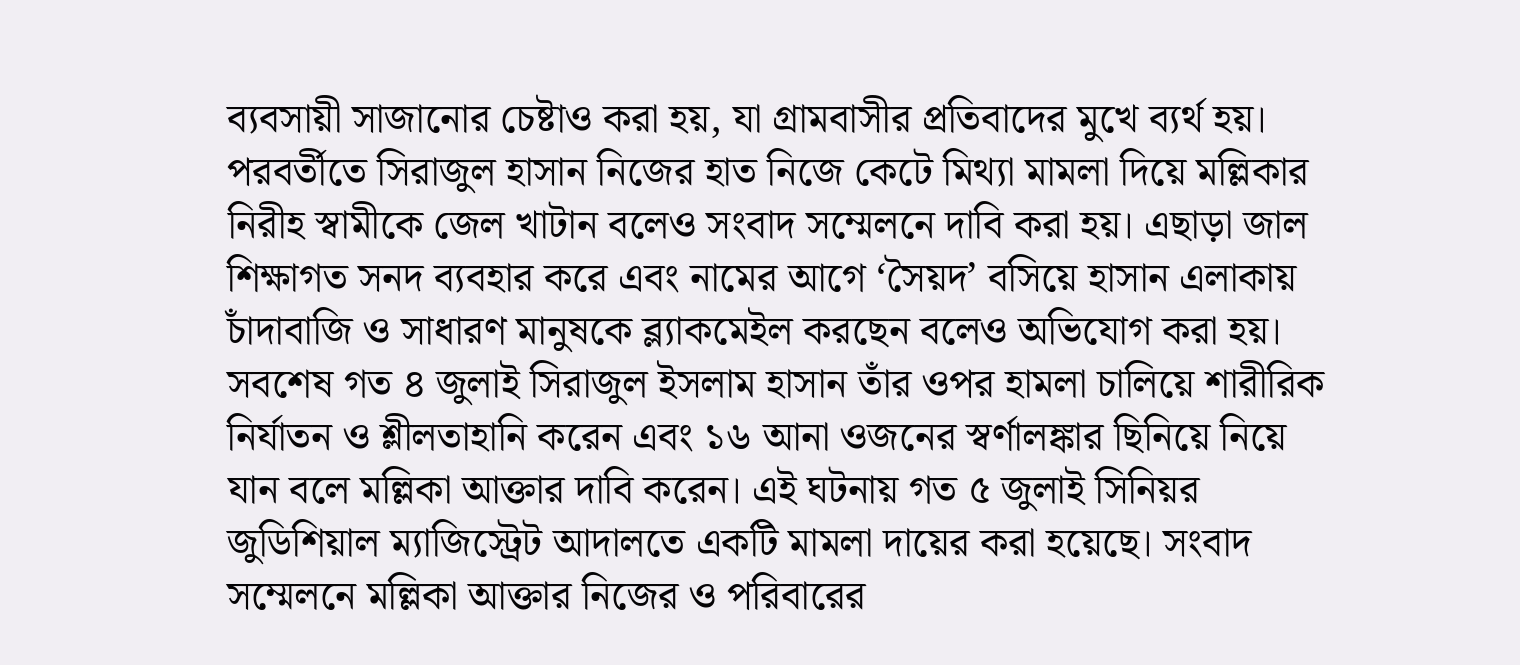ব্যবসায়ী সাজানোর চেষ্টাও করা হয়, যা গ্রামবাসীর প্রতিবাদের মুখে ব্যর্থ হয়। পরবর্তীতে সিরাজুল হাসান নিজের হাত নিজে কেটে মিথ্যা মামলা দিয়ে মল্লিকার নিরীহ স্বামীকে জেল খাটান বলেও সংবাদ সম্মেলনে দাবি করা হয়। এছাড়া জাল শিক্ষাগত সনদ ব্যবহার করে এবং নামের আগে ‘সৈয়দ’ বসিয়ে হাসান এলাকায় চাঁদাবাজি ও সাধারণ মানুষকে ব্ল্যাকমেইল করছেন বলেও অভিযোগ করা হয়।
সবশেষ গত ৪ জুলাই সিরাজুল ইসলাম হাসান তাঁর ওপর হামলা চালিয়ে শারীরিক নির্যাতন ও শ্লীলতাহানি করেন এবং ১৬ আনা ওজনের স্বর্ণালঙ্কার ছিনিয়ে নিয়ে যান বলে মল্লিকা আক্তার দাবি করেন। এই ঘটনায় গত ৫ জুলাই সিনিয়র জুডিশিয়াল ম্যাজিস্ট্রেট আদালতে একটি মামলা দায়ের করা হয়েছে। সংবাদ সম্মেলনে মল্লিকা আক্তার নিজের ও পরিবারের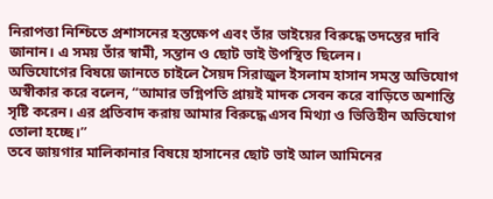নিরাপত্তা নিশ্চিতে প্রশাসনের হস্তক্ষেপ এবং তাঁর ভাইয়ের বিরুদ্ধে তদন্তের দাবি জানান। এ সময় তাঁর স্বামী, সন্তান ও ছোট ভাই উপস্থিত ছিলেন।
অভিযোগের বিষয়ে জানতে চাইলে সৈয়দ সিরাজুল ইসলাম হাসান সমস্ত অভিযোগ অস্বীকার করে বলেন, “আমার ভগ্নিপতি প্রায়ই মাদক সেবন করে বাড়িতে অশান্তি সৃষ্টি করেন। এর প্রতিবাদ করায় আমার বিরুদ্ধে এসব মিথ্যা ও ভিত্তিহীন অভিযোগ তোলা হচ্ছে।”
তবে জায়গার মালিকানার বিষয়ে হাসানের ছোট ভাই আল আমিনের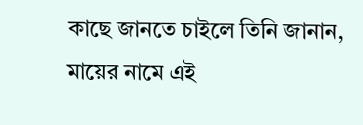কাছে জানতে চাইলে তিনি জানান, মায়ের নামে এই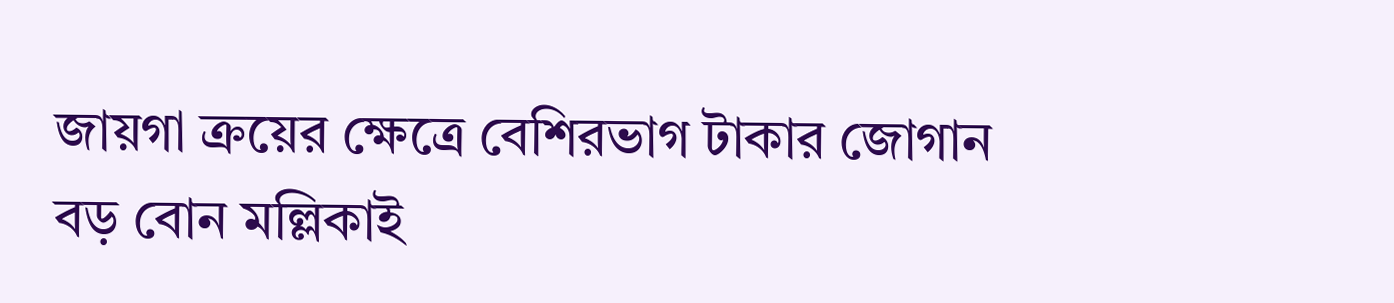জায়গা ক্রয়ের ক্ষেত্রে বেশিরভাগ টাকার জোগান বড় বোন মল্লিকাই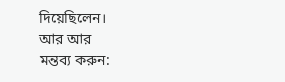দিয়েছিলেন।
আর আর
মন্তব্য করুন: